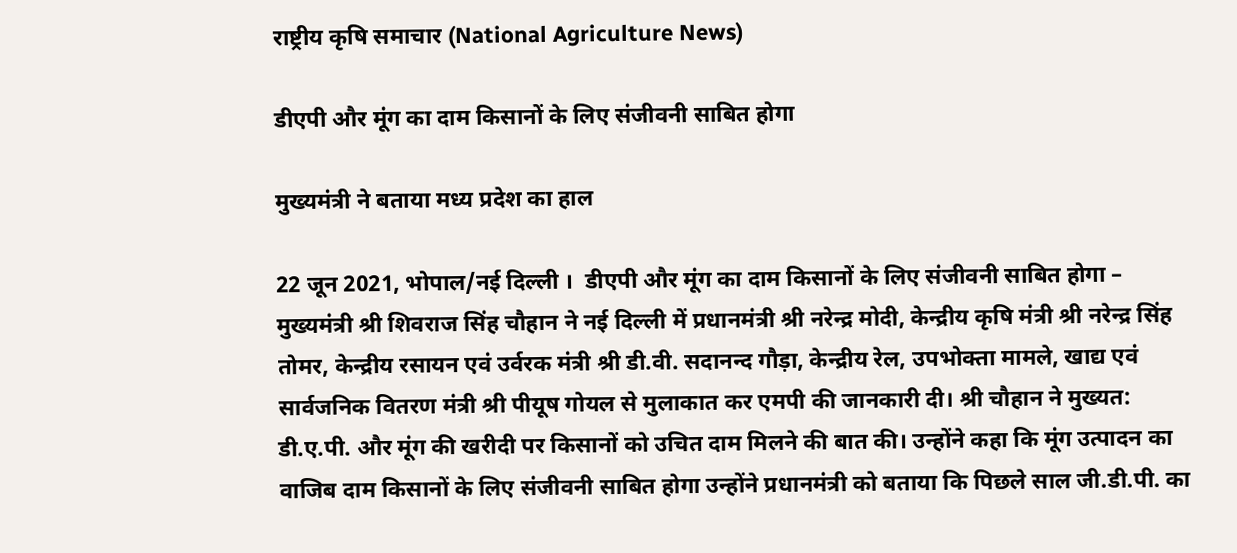राष्ट्रीय कृषि समाचार (National Agriculture News)

डीएपी और मूंग का दाम किसानों के लिए संजीवनी साबित होगा

मुख्यमंत्री ने बताया मध्य प्रदेश का हाल

22 जून 2021, भोपाल/नई दिल्ली ।  डीएपी और मूंग का दाम किसानों के लिए संजीवनी साबित होगा –  मुख्यमंत्री श्री शिवराज सिंह चौहान ने नई दिल्ली में प्रधानमंत्री श्री नरेन्द्र मोदी, केन्द्रीय कृषि मंत्री श्री नरेन्द्र सिंह तोमर, केन्द्रीय रसायन एवं उर्वरक मंत्री श्री डी.वी. सदानन्द गौड़ा, केन्द्रीय रेल, उपभोक्ता मामले, खाद्य एवं सार्वजनिक वितरण मंत्री श्री पीयूष गोयल से मुलाकात कर एमपी की जानकारी दी। श्री चौहान ने मुख्यत: डी.ए.पी. और मूंग की खरीदी पर किसानों को उचित दाम मिलने की बात की। उन्होंने कहा कि मूंग उत्पादन का वाजिब दाम किसानों के लिए संजीवनी साबित होगा उन्होंने प्रधानमंत्री को बताया कि पिछले साल जी.डी.पी. का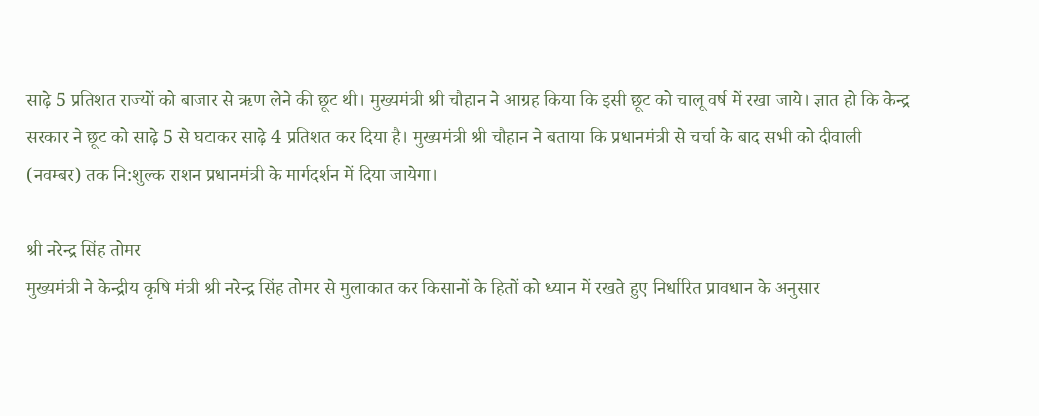साढ़े 5 प्रतिशत राज्यों को बाजार से ऋण लेने की छूट थी। मुख्यमंत्री श्री चौहान ने आग्रह किया कि इसी छूट को चालू वर्ष में रखा जाये। ज्ञात हो कि केन्द्र सरकार ने छूट को साढ़े 5 से घटाकर साढ़े 4 प्रतिशत कर दिया है। मुख्यमंत्री श्री चौहान ने बताया कि प्रधानमंत्री से चर्चा के बाद सभी को दीवाली (नवम्बर) तक नि:शुल्क राशन प्रधानमंत्री के मार्गदर्शन में दिया जायेगा।

श्री नरेन्द्र सिंह तोमर
मुख्यमंत्री ने केन्द्रीय कृषि मंत्री श्री नरेन्द्र सिंह तोमर से मुलाकात कर किसानों के हितों को ध्यान में रखते हुए निर्धारित प्रावधान के अनुसार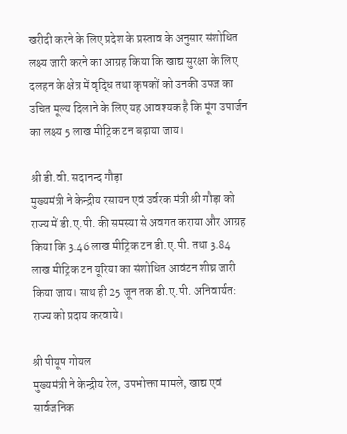खरीदी करने के लिए प्रदेश के प्रस्ताव के अनुसार संशोधित लक्ष्य जारी करने का आग्रह किया कि खाद्य सुरक्षा के लिए दलहन के क्षेत्र में वृद्धि तथा कृषकों को उनकी उपज का उचित मूल्य दिलाने के लिए यह आवश्यक है कि मूंग उपार्जन का लक्ष्य 5 लाख मीट्रिक टन बढ़ाया जाय।

श्री डी.वी. सदानन्द गौड़ा
मुख्यमंत्री ने केन्द्रीय रसायन एवं उर्वरक मंत्री श्री गौड़ा को राज्य में डी.ए.पी. की समस्या से अवगत कराया और आग्रह किया कि 3.46 लाख मीट्रिक टन डी.ए.पी. तथा 3.84 लाख मीट्रिक टन यूरिया का संशोधित आवंटन शीघ्र जारी किया जाय। साथ ही 25 जून तक डी.ए.पी. अनिवार्यत: राज्य को प्रदाय करवाये।

श्री पीयूष गोयल
मुख्यमंत्री ने केन्द्रीय रेल, उपभोक्ता मामले, खाद्य एवं सार्वजनिक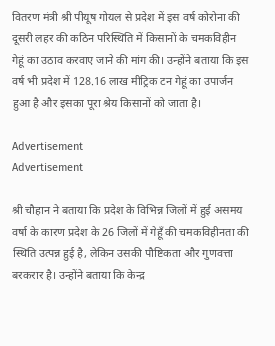वितरण मंत्री श्री पीयूष गोयल से प्रदेश में इस वर्ष कोरोना की दूसरी लहर की कठिन परिस्थिति में किसानों के चमकविहीन गेहूं का उठाव करवाए जाने की मांग की। उन्होंने बताया कि इस वर्ष भी प्रदेश में 128.16 लाख मीट्रिक टन गेहूं का उपार्जन हुआ है और इसका पूरा श्रेय किसानों को जाता है।

Advertisement
Advertisement

श्री चौहान ने बताया कि प्रदेश के विभिन्न जिलों में हुई असमय वर्षा के कारण प्रदेश के 26 जिलों में गेहूँ की चमकविहीनता की स्थिति उत्पन्न हुई है, लेकिन उसकी पौष्टिकता और गुणवत्ता बरकरार है। उन्होंने बताया कि केन्द्र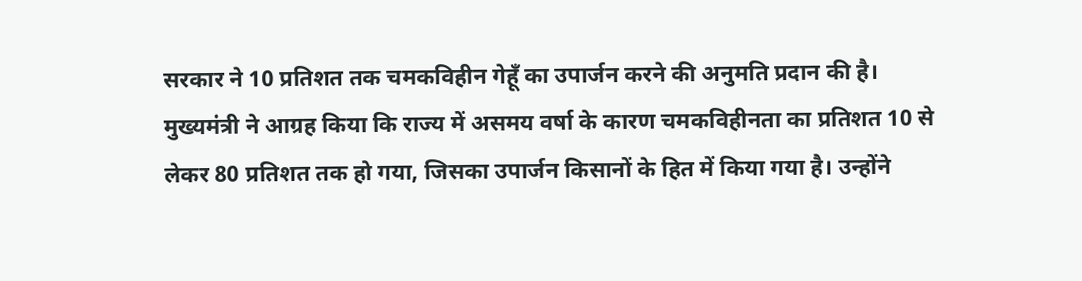सरकार ने 10 प्रतिशत तक चमकविहीन गेहूँ का उपार्जन करने की अनुमति प्रदान की है। मुख्यमंत्री ने आग्रह किया कि राज्य में असमय वर्षा के कारण चमकविहीनता का प्रतिशत 10 से लेकर 80 प्रतिशत तक हो गया, जिसका उपार्जन किसानों के हित में किया गया है। उन्होंने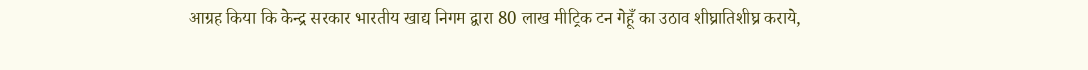आग्रह किया कि केन्द्र सरकार भारतीय खाद्य निगम द्वारा 80 लाख मीट्रिक टन गेहूँ का उठाव शीघ्रातिशीघ्र कराये,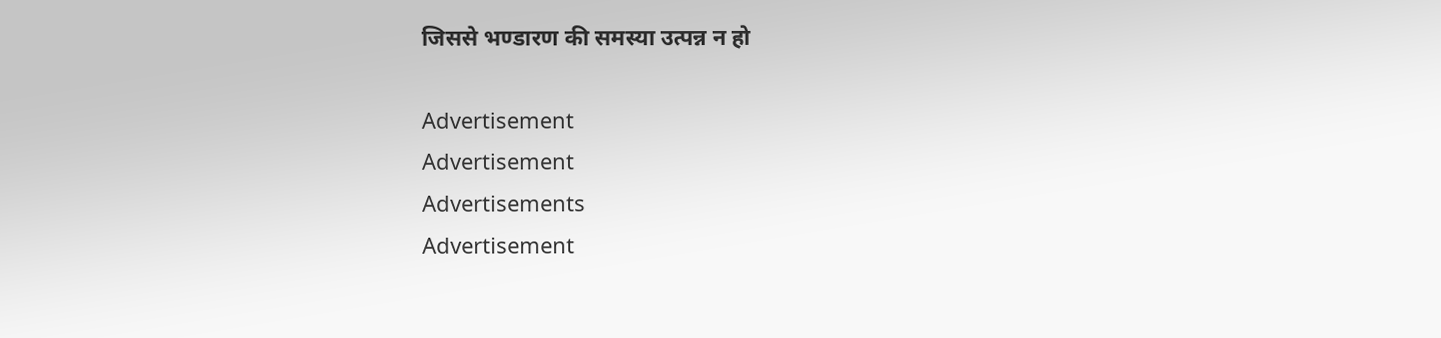जिससे भण्डारण की समस्या उत्पन्न न हो

Advertisement
Advertisement
Advertisements
Advertisement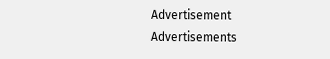Advertisement
Advertisements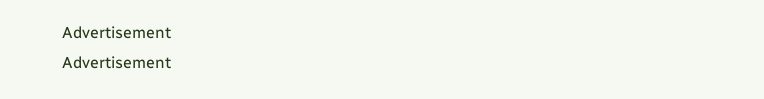Advertisement
Advertisement